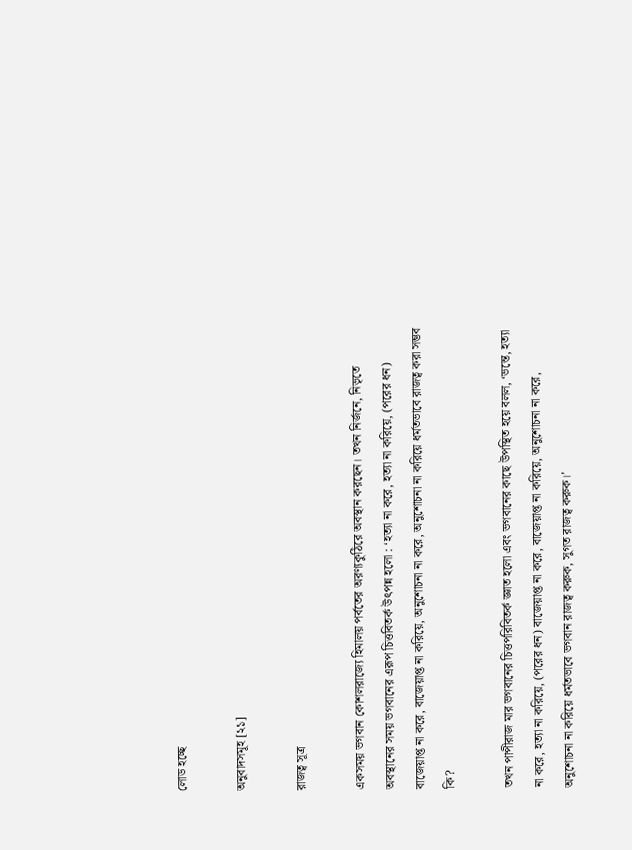লোড হচ্ছে

অনুবাদসমূহ [২১]

রাজত্ব সূত্র

একসময় ভগবান কোশলরাজ্যে হিমালয় পর্বতের অরণ্যকুঠিরে অবস্থান করছেন। তখন নির্জনে, নিভৃতে অবস্থানের সময় ভগবানের এরূপ চিত্তবিতর্ক উৎপন্ন হলো : ‘হত্যা না করে, হত্যা না করিয়ে, (পরের ধন) বাজেয়াপ্ত না করে, বাজেয়াপ্ত না করিয়ে, অনুশোচনা না করে, অনুশোচনা না করিয়ে ধর্মতভাবে রাজত্ব করা সম্ভব কি?

তখন পাপীরাজ মার ভগবানের চিত্তপরিবিতর্ক জ্ঞাত হলো এবং ভগবানের কাছে উপস্থিত হয়ে বলল, ‘ভন্তে, হত্যা না করে, হত্যা না করিয়ে, (পরের ধন) বাজেয়াপ্ত না করে, বাজেয়াপ্ত না করিয়ে, অনুশোচনা না করে, অনুশোচনা না করিয়ে ধর্মতভাবে ভগবান রাজত্ব করুক, সুগত রাজত্ব করুক।’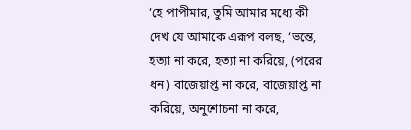‘হে পাপীমার, তুমি আমার মধ্যে কী দেখ যে আমাকে এরূপ বলছ, ‘ভন্তে, হত্যা না করে, হত্যা না করিয়ে, (পরের ধন) বাজেয়াপ্ত না করে, বাজেয়াপ্ত না করিয়ে, অনুশোচনা না করে,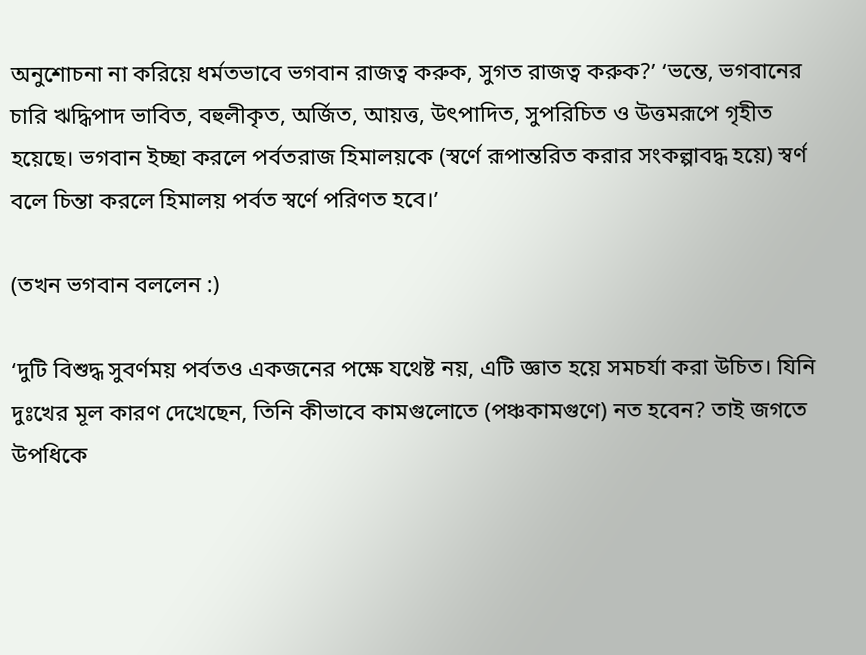অনুশোচনা না করিয়ে ধর্মতভাবে ভগবান রাজত্ব করুক, সুগত রাজত্ব করুক?’ ‘ভন্তে, ভগবানের চারি ঋদ্ধিপাদ ভাবিত, বহুলীকৃত, অর্জিত, আয়ত্ত, উৎপাদিত, সুপরিচিত ও উত্তমরূপে গৃহীত হয়েছে। ভগবান ইচ্ছা করলে পর্বতরাজ হিমালয়কে (স্বর্ণে রূপান্তরিত করার সংকল্পাবদ্ধ হয়ে) স্বর্ণ বলে চিন্তা করলে হিমালয় পর্বত স্বর্ণে পরিণত হবে।’

(তখন ভগবান বললেন :)

‘দুটি বিশুদ্ধ সুবর্ণময় পর্বতও একজনের পক্ষে যথেষ্ট নয়, এটি জ্ঞাত হয়ে সমচর্যা করা উচিত। যিনি দুঃখের মূল কারণ দেখেছেন, তিনি কীভাবে কামগুলোতে (পঞ্চকামগুণে) নত হবেন? তাই জগতে উপধিকে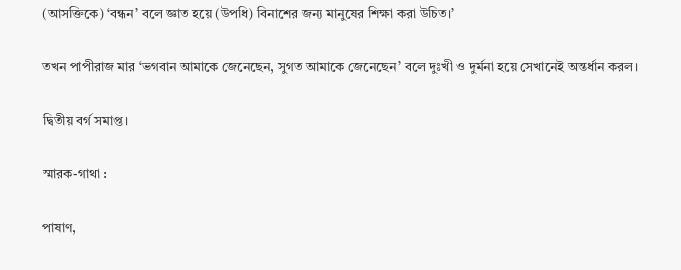(আসক্তিকে) ‘বন্ধন’ বলে জ্ঞাত হয়ে (উপধি) বিনাশের জন্য মানুষের শিক্ষা করা উচিত।’

তখন পাপীরাজ মার ‘ভগবান আমাকে জেনেছেন, সুগত আমাকে জেনেছেন’ বলে দুঃখী ও দুর্মনা হয়ে সেখানেই অন্তর্ধান করল।

দ্বিতীয় বর্গ সমাপ্ত।

স্মারক-গাথা :

পাষাণ,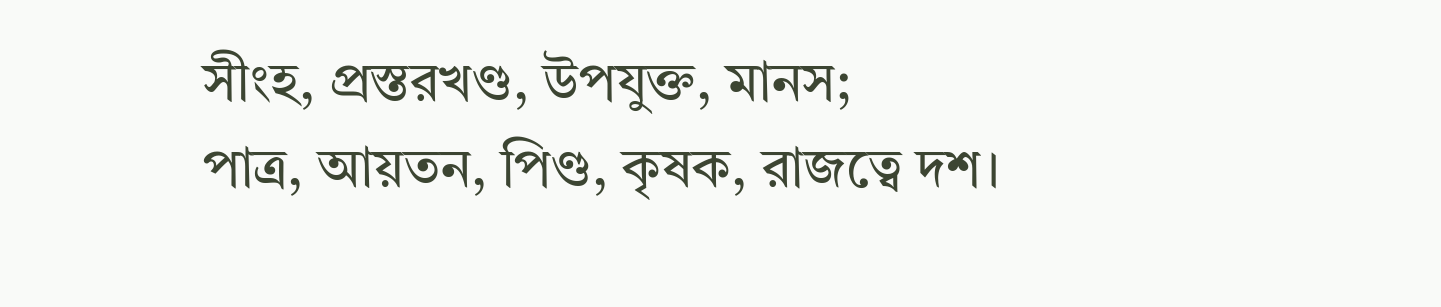সীংহ, প্রস্তরখণ্ড, উপযুক্ত, মানস;
পাত্র, আয়তন, পিণ্ড, কৃষক, রাজত্বে দশ।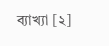ব্যাখ্যা [২]